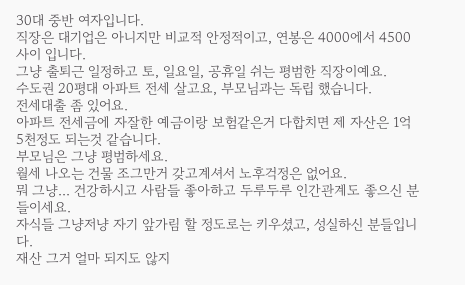30대 중반 여자입니다.
직장은 대기업은 아니지만 비교적 안정적이고, 연봉은 4000에서 4500사이 입니다.
그냥 출퇴근 일정하고 토, 일요일, 공휴일 쉬는 평범한 직장이예요.
수도권 20평대 아파트 전세 살고요, 부모님과는 독립 했습니다.
전세대출 좀 있어요.
아파트 전세금에 자잘한 예금이랑 보험같은거 다합치면 제 자산은 1억 5천정도 되는것 같습니다.
부모님은 그냥 평범하세요.
월세 나오는 건물 조그만거 갖고계셔서 노후걱정은 없어요.
뭐 그냥... 건강하시고 사람들 좋아하고 두루두루 인간관계도 좋으신 분들이세요.
자식들 그냥저냥 자기 앞가림 할 정도로는 키우셨고, 성실하신 분들입니다.
재산 그거 얼마 되지도 않지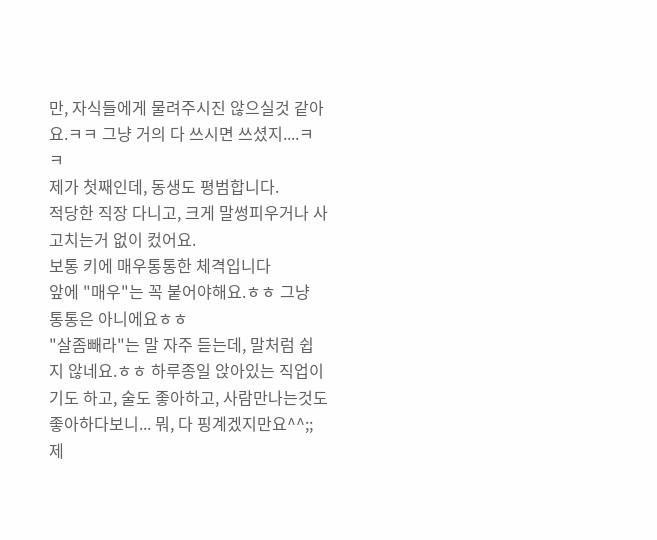만, 자식들에게 물려주시진 않으실것 같아요.ㅋㅋ 그냥 거의 다 쓰시면 쓰셨지....ㅋㅋ
제가 첫째인데, 동생도 평범합니다.
적당한 직장 다니고, 크게 말썽피우거나 사고치는거 없이 컸어요.
보통 키에 매우통통한 체격입니다
앞에 "매우"는 꼭 붙어야해요.ㅎㅎ 그냥 통통은 아니에요ㅎㅎ
"살좀빼라"는 말 자주 듣는데, 말처럼 쉽지 않네요.ㅎㅎ 하루종일 앉아있는 직업이기도 하고, 술도 좋아하고, 사람만나는것도 좋아하다보니... 뭐, 다 핑계겠지만요^^;;
제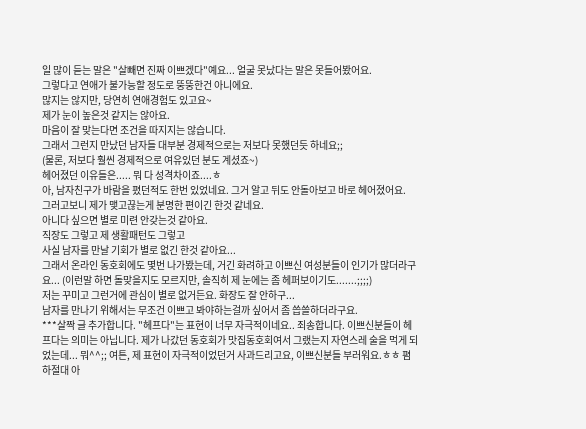일 많이 듣는 말은 "살빼면 진짜 이쁘겠다"예요... 얼굴 못났다는 말은 못들어봤어요.
그렇다고 연애가 불가능할 정도로 뚱뚱한건 아니에요.
많지는 않지만, 당연히 연애경험도 있고요~
제가 눈이 높은것 같지는 않아요.
마음이 잘 맞는다면 조건을 따지지는 않습니다.
그래서 그런지 만났던 남자들 대부분 경제적으로는 저보다 못했던듯 하네요;;
(물론, 저보다 훨씬 경제적으로 여유있던 분도 계셨죠~)
헤어졌던 이유들은..... 뭐 다 성격차이죠....ㅎ
아, 남자친구가 바람을 폈던적도 한번 있었네요. 그거 알고 뒤도 안돌아보고 바로 헤어졌어요.
그러고보니 제가 맺고끊는게 분명한 편이긴 한것 같네요.
아니다 싶으면 별로 미련 안갖는것 같아요.
직장도 그렇고 제 생활패턴도 그렇고
사실 남자를 만날 기회가 별로 없긴 한것 같아요...
그래서 온라인 동호회에도 몇번 나가봤는데, 거긴 화려하고 이쁘신 여성분들이 인기가 많더라구요... (이런말 하면 돌맞을지도 모르지만, 솔직히 제 눈에는 좀 헤퍼보이기도.......;;;;)
저는 꾸미고 그런거에 관심이 별로 없거든요. 화장도 잘 안하구...
남자를 만나기 위해서는 무조건 이쁘고 봐야하는걸까 싶어서 좀 씁쓸하더라구요.
***살짝 글 추가합니다. "헤프다"는 표현이 너무 자극적이네요.. 죄송합니다. 이쁘신분들이 헤프다는 의미는 아닙니다. 제가 나갔던 동호회가 맛집동호회여서 그랬는지 자연스레 술을 먹게 되었는데... 뭐^^;; 여튼, 제 표현이 자극적이었던거 사과드리고요, 이쁘신분들 부러워요.ㅎㅎ 폄하절대 아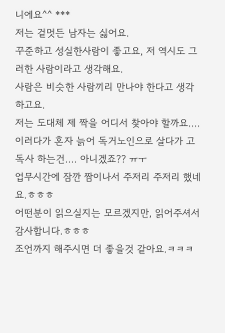니에요^^ ***
저는 겉멋든 남자는 싫어요.
꾸준하고 성실한사람이 좋고요, 저 역시도 그러한 사람이라고 생각해요.
사람은 비슷한 사람끼리 만나야 한다고 생각 하고요.
저는 도대체 제 짝을 어디서 찾아야 할까요....
이러다가 혼자 늙어 독거노인으로 살다가 고독사 하는건.... 아니겠죠?? ㅠㅜ
업무시간에 잠깐 짬이나서 주저리 주저리 했네요.ㅎㅎㅎ
어떤분이 읽으실지는 모르겠지만, 읽어주셔서 감사합니다.ㅎㅎㅎ
조언까지 해주시면 더 좋을것 같아요.ㅋㅋㅋ